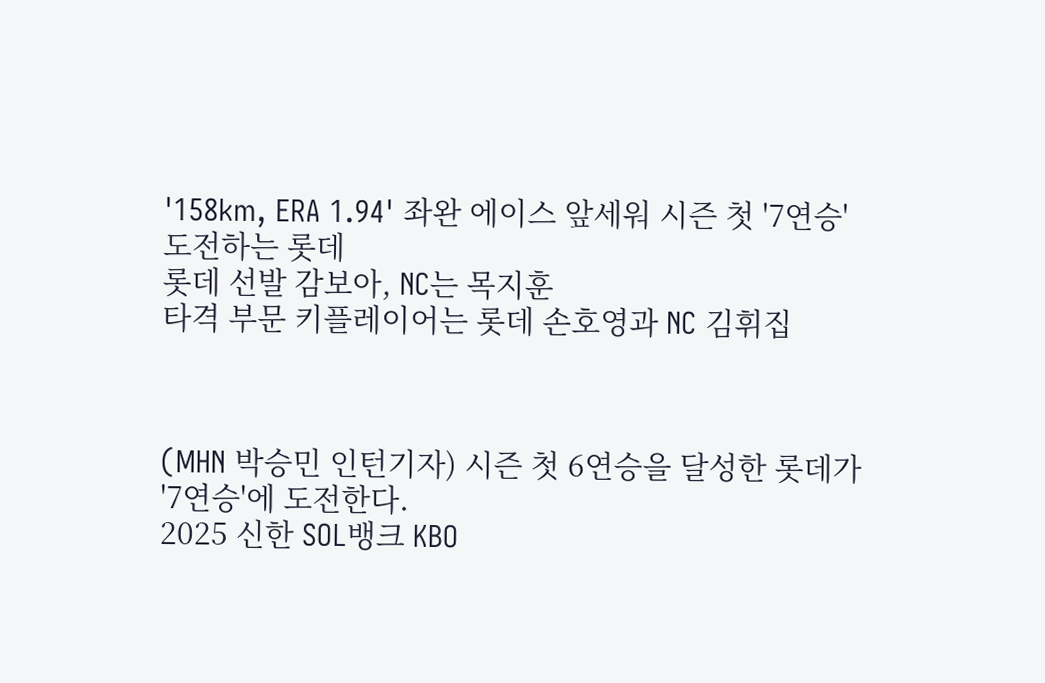'158km, ERA 1.94' 좌완 에이스 앞세워 시즌 첫 '7연승' 도전하는 롯데
롯데 선발 감보아, NC는 목지훈
타격 부문 키플레이어는 롯데 손호영과 NC 김휘집



(MHN 박승민 인턴기자) 시즌 첫 6연승을 달성한 롯데가 '7연승'에 도전한다.
2025 신한 SOL뱅크 KBO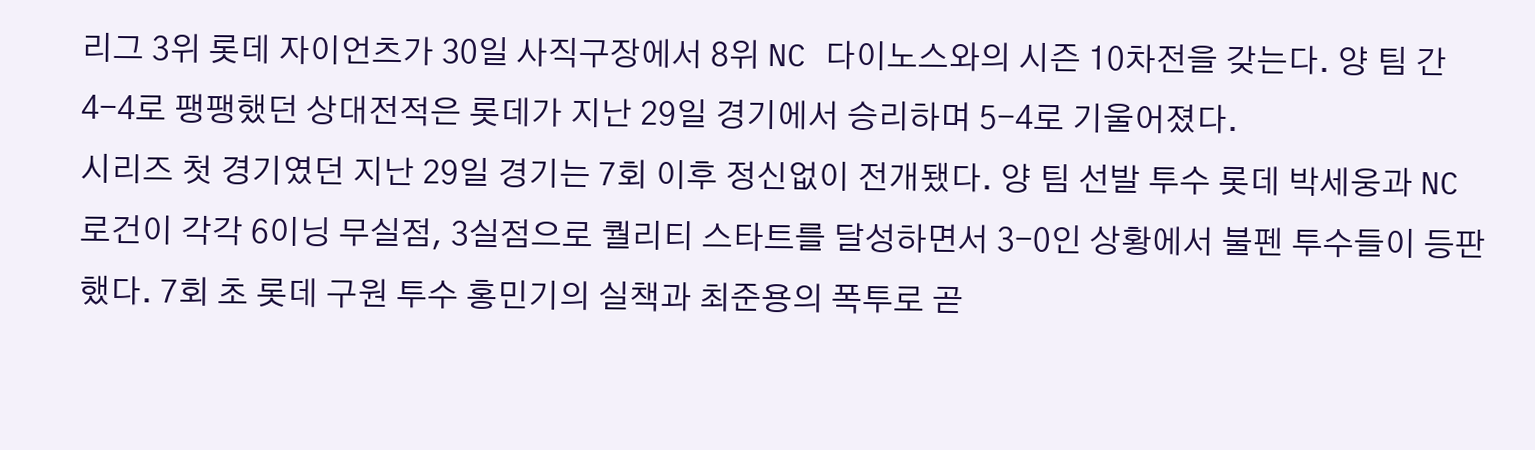리그 3위 롯데 자이언츠가 30일 사직구장에서 8위 NC 다이노스와의 시즌 10차전을 갖는다. 양 팀 간 4-4로 팽팽했던 상대전적은 롯데가 지난 29일 경기에서 승리하며 5-4로 기울어졌다.
시리즈 첫 경기였던 지난 29일 경기는 7회 이후 정신없이 전개됐다. 양 팀 선발 투수 롯데 박세웅과 NC 로건이 각각 6이닝 무실점, 3실점으로 퀄리티 스타트를 달성하면서 3-0인 상황에서 불펜 투수들이 등판했다. 7회 초 롯데 구원 투수 홍민기의 실책과 최준용의 폭투로 곧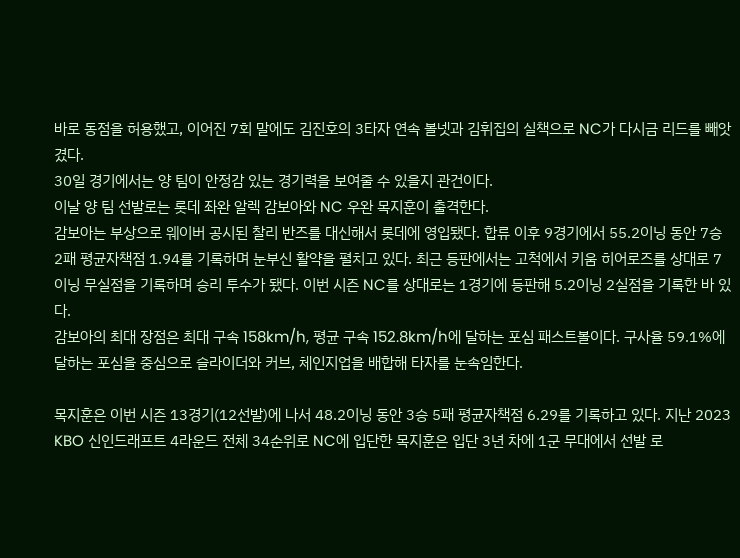바로 동점을 허용했고, 이어진 7회 말에도 김진호의 3타자 연속 볼넷과 김휘집의 실책으로 NC가 다시금 리드를 빼앗겼다.
30일 경기에서는 양 팀이 안정감 있는 경기력을 보여줄 수 있을지 관건이다.
이날 양 팀 선발로는 롯데 좌완 알렉 감보아와 NC 우완 목지훈이 출격한다.
감보아는 부상으로 웨이버 공시된 찰리 반즈를 대신해서 롯데에 영입됐다. 합류 이후 9경기에서 55.2이닝 동안 7승 2패 평균자책점 1.94를 기록하며 눈부신 활약을 펼치고 있다. 최근 등판에서는 고척에서 키움 히어로즈를 상대로 7이닝 무실점을 기록하며 승리 투수가 됐다. 이번 시즌 NC를 상대로는 1경기에 등판해 5.2이닝 2실점을 기록한 바 있다.
감보아의 최대 장점은 최대 구속 158km/h, 평균 구속 152.8km/h에 달하는 포심 패스트볼이다. 구사율 59.1%에 달하는 포심을 중심으로 슬라이더와 커브, 체인지업을 배합해 타자를 눈속임한다.

목지훈은 이번 시즌 13경기(12선발)에 나서 48.2이닝 동안 3승 5패 평균자책점 6.29를 기록하고 있다. 지난 2023 KBO 신인드래프트 4라운드 전체 34순위로 NC에 입단한 목지훈은 입단 3년 차에 1군 무대에서 선발 로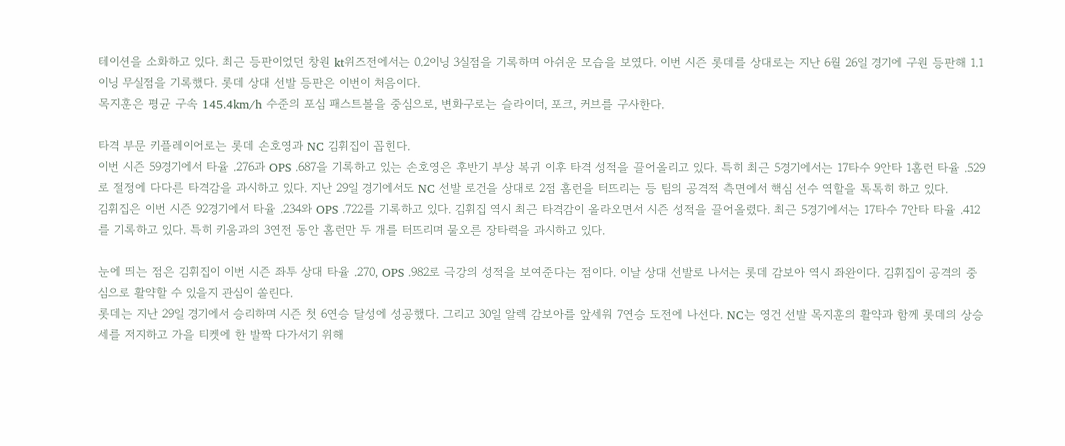테이션을 소화하고 있다. 최근 등판이었던 창원 kt위즈전에서는 0.2이닝 3실점을 기록하며 아쉬운 모습을 보였다. 이번 시즌 롯데를 상대로는 지난 6월 26일 경기에 구원 등판해 1.1이닝 무실점을 기록했다. 롯데 상대 선발 등판은 이번이 처음이다.
목지훈은 평균 구속 145.4km/h 수준의 포심 패스트볼을 중심으로, 변화구로는 슬라이더, 포크, 커브를 구사한다.

타격 부문 키플레이어로는 롯데 손호영과 NC 김휘집이 꼽힌다.
이번 시즌 59경기에서 타율 .276과 OPS .687을 기록하고 있는 손호영은 후반기 부상 복귀 이후 타격 성적을 끌어올리고 있다. 특히 최근 5경기에서는 17타수 9안타 1홈런 타율 .529로 절정에 다다른 타격감을 과시하고 있다. 지난 29일 경기에서도 NC 선발 로건을 상대로 2점 홈런을 터뜨리는 등 팀의 공격적 측면에서 핵심 선수 역할을 톡톡히 하고 있다.
김휘집은 이번 시즌 92경기에서 타율 .234와 OPS .722를 기록하고 있다. 김휘집 역시 최근 타격감이 올라오면서 시즌 성적을 끌어올렸다. 최근 5경기에서는 17타수 7안타 타율 .412를 기록하고 있다. 특히 키움과의 3연전 동안 홈런만 두 개를 터뜨리며 물오른 장타력을 과시하고 있다.

눈에 띄는 점은 김휘집이 이번 시즌 좌투 상대 타율 .270, OPS .982로 극강의 성적을 보여준다는 점이다. 이날 상대 선발로 나서는 롯데 감보아 역시 좌완이다. 김휘집이 공격의 중심으로 활약할 수 있을지 관심이 쏠린다.
롯데는 지난 29일 경기에서 승리하며 시즌 첫 6연승 달성에 성공했다. 그리고 30일 알렉 감보아를 앞세워 7연승 도전에 나선다. NC는 영건 선발 목지훈의 활약과 함께 롯데의 상승세를 저지하고 가을 티켓에 한 발짝 다가서기 위해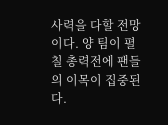사력을 다할 전망이다. 양 팀이 펼칠 총력전에 팬들의 이목이 집중된다.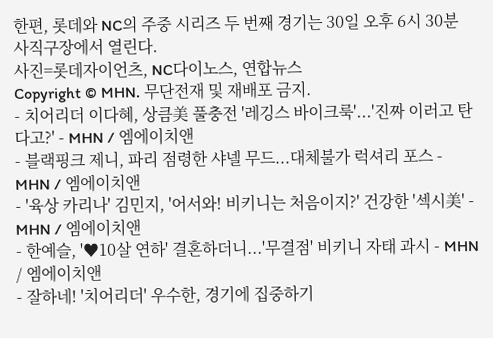한편, 롯데와 NC의 주중 시리즈 두 번째 경기는 30일 오후 6시 30분 사직구장에서 열린다.
사진=롯데자이언츠, NC다이노스, 연합뉴스
Copyright © MHN. 무단전재 및 재배포 금지.
- 치어리더 이다혜, 상큼美 풀충전 '레깅스 바이크룩'...'진짜 이러고 탄다고?' - MHN / 엠에이치앤
- 블랙핑크 제니, 파리 점령한 샤넬 무드...대체불가 럭셔리 포스 - MHN / 엠에이치앤
- '육상 카리나' 김민지, '어서와! 비키니는 처음이지?' 건강한 '섹시美' - MHN / 엠에이치앤
- 한예슬, '♥10살 연하' 결혼하더니...'무결점' 비키니 자태 과시 - MHN / 엠에이치앤
- 잘하네! '치어리더' 우수한, 경기에 집중하기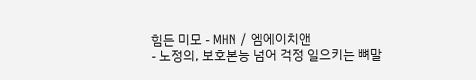힘든 미모 - MHN / 엠에이치앤
- 노정의, 보호본능 넘어 걱정 일으키는 뼈말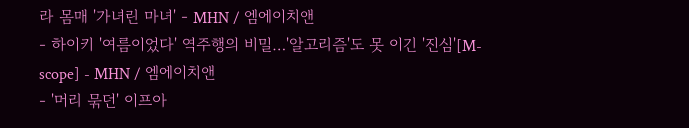라 몸매 '가녀린 마녀' - MHN / 엠에이치앤
- 하이키 '여름이었다' 역주행의 비밀…'알고리즘'도 못 이긴 '진심'[M-scope] - MHN / 엠에이치앤
- '머리 묶던' 이프아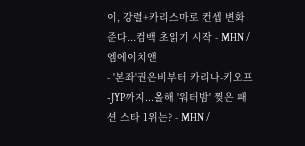이, 강렬+카리스마로 컨셉 변화 준다...컴백 초읽기 시작 - MHN / 엠에이치앤
- '본좌'권은비부터 카리나-키오프-JYP까지...올해 '워터밤' 찢은 패션 스타 1위는? - MHN /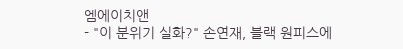엠에이치앤
- "이 분위기 실화?" 손연재, 블랙 원피스에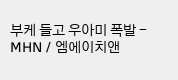부케 들고 우아미 폭발 - MHN / 엠에이치앤